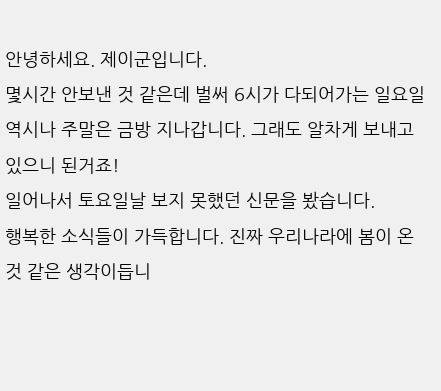안녕하세요. 제이군입니다.
몇시간 안보낸 것 같은데 벌써 6시가 다되어가는 일요일
역시나 주말은 금방 지나갑니다. 그래도 알차게 보내고 있으니 된거죠!
일어나서 토요일날 보지 못했던 신문을 봤습니다.
행복한 소식들이 가득합니다. 진짜 우리나라에 봄이 온 것 같은 생각이듭니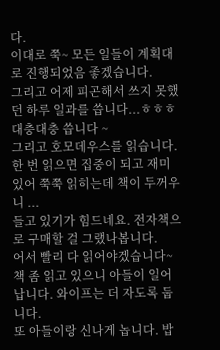다.
이대로 쭉~ 모든 일들이 계획대로 진행되었음 좋겠습니다.
그리고 어제 피곤해서 쓰지 못했던 하루 일과를 씁니다...ㅎㅎㅎ
대충대충 씁니다 ~
그리고 호모데우스를 읽습니다.
한 번 읽으면 집중이 되고 재미있어 쭉쭉 읽히는데 책이 두꺼우니 ...
들고 있기가 힘드네요. 전자책으로 구매할 걸 그랬나봅니다.
어서 빨리 다 읽어야겠습니다~
책 좀 읽고 있으니 아들이 일어납니다. 와이프는 더 자도록 둡니다.
또 아들이랑 신나게 놉니다. 밥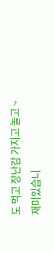도 먹고 장난감 가지고 놀고 ~
재미있습니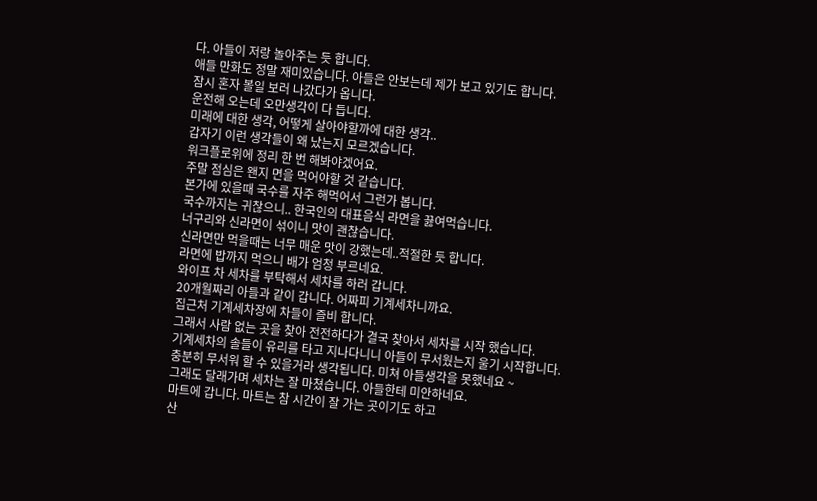다. 아들이 저랑 놀아주는 듯 합니다.
애들 만화도 정말 재미있습니다. 아들은 안보는데 제가 보고 있기도 합니다.
잠시 혼자 볼일 보러 나갔다가 옵니다.
운전해 오는데 오만생각이 다 듭니다.
미래에 대한 생각, 어떻게 살아야할까에 대한 생각..
갑자기 이런 생각들이 왜 났는지 모르겠습니다.
워크플로위에 정리 한 번 해봐야겠어요.
주말 점심은 왠지 면을 먹어야할 것 같습니다.
본가에 있을때 국수를 자주 해먹어서 그런가 봅니다.
국수까지는 귀찮으니.. 한국인의 대표음식 라면을 끓여먹습니다.
너구리와 신라면이 섞이니 맛이 괜찮습니다.
신라면만 먹을때는 너무 매운 맛이 강했는데..적절한 듯 합니다.
라면에 밥까지 먹으니 배가 엄청 부르네요.
와이프 차 세차를 부탁해서 세차를 하러 갑니다.
20개월짜리 아들과 같이 갑니다. 어짜피 기계세차니까요.
집근처 기계세차장에 차들이 즐비 합니다.
그래서 사람 없는 곳을 찾아 전전하다가 결국 찾아서 세차를 시작 했습니다.
기계세차의 솔들이 유리를 타고 지나다니니 아들이 무서웠는지 울기 시작합니다.
충분히 무서워 할 수 있을거라 생각됩니다. 미쳐 아들생각을 못했네요 ~
그래도 달래가며 세차는 잘 마쳤습니다. 아들한테 미안하네요.
마트에 갑니다. 마트는 참 시간이 잘 가는 곳이기도 하고
산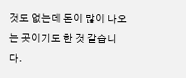것도 없는데 돈이 많이 나오는 곳이기도 한 것 같습니다.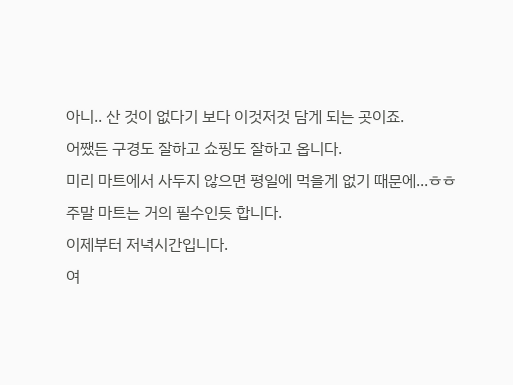아니.. 산 것이 없다기 보다 이것저것 담게 되는 곳이죠.
어쨌든 구경도 잘하고 쇼핑도 잘하고 옵니다.
미리 마트에서 사두지 않으면 평일에 먹을게 없기 때문에...ㅎㅎ
주말 마트는 거의 필수인듯 합니다.
이제부터 저녁시간입니다.
여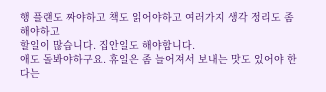행 플랜도 짜야하고 책도 읽어야하고 여러가지 생각 정리도 좀 해야하고
할일이 많습니다. 집안일도 해야합니다.
애도 돌봐야하구요. 휴일은 좀 늘어져서 보내는 맛도 있어야 한다는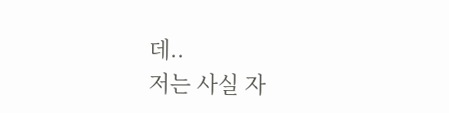데..
저는 사실 자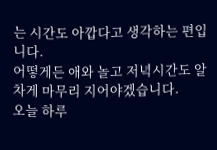는 시간도 아깝다고 생각하는 편입니다.
어떻게든 애와 놀고 저녁시간도 알차게 마무리 지어야겠습니다.
오늘 하루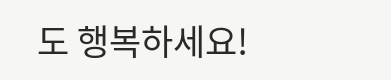도 행복하세요!